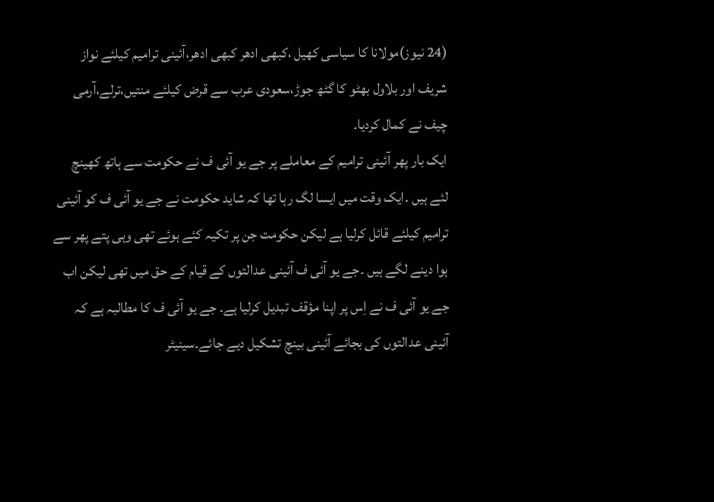(24 نیوز)مولانا کا سیاسی کھیل ،کبھی ادھر کبھی ادھر،آئینی ترامیم کیلئے نواز شریف اور بلاول بھٹو کا گٹھ جوڑ،سعودی عرب سے قرض کیلئے منتیں،ترلے،آرمی چیف نے کمال کردیا۔
ایک بار پھر آئینی ترامیم کے معاملے پر جے یو آئی ف نے حکومت سے ہاتھ کھینچ لئے ہیں ۔ایک وقت میں ایسا لگ رہا تھا کہ شاید حکومت نے جے یو آئی ف کو آئینی ترامیم کیلئے قائل کرلیا ہے لیکن حکومت جن پر تکیہ کئے ہوئے تھی وہی پتے پھر سے ہوا دینے لگے ہیں ۔جے یو آئی ف آئینی عدالتوں کے قیام کے حق میں تھی لیکن اب جے یو آئی ف نے اِس پر اپنا مؤقف تبدیل کرلیا ہے۔ جے یو آئی ف کا مطالبہ ہے کہ آئینی عدالتوں کی بجائے آئینی بینچ تشکیل دیے جائے۔سینیٹر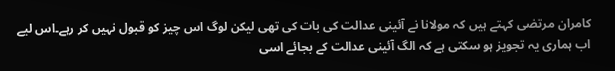کامران مرتضی کہتے ہیں کہ مولانا نے آئینی عدالت کی بات کی تھی لیکن لوگ اس چیز کو قبول نہیں کر رہے۔اس لیے اب ہماری یہ تجویز ہو سکتی ہے کہ الگ آئینی عدالت کے بجائے اسی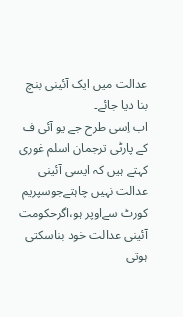عدالت میں ایک آئینی بنچ بنا دیا جائے۔
اب اِسی طرح جے یو آئی ف کے پارٹی ترجمان اسلم غوری کہتے ہیں کہ ایسی آئینی عدالت نہیں چاہتےجوسپریم کورٹ سےاوپر ہو،اگرحکومت آئینی عدالت خود بناسکتی ہوتی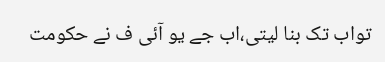تواب تک بنا لیتی،اب جے یو آئی ف نے حکومت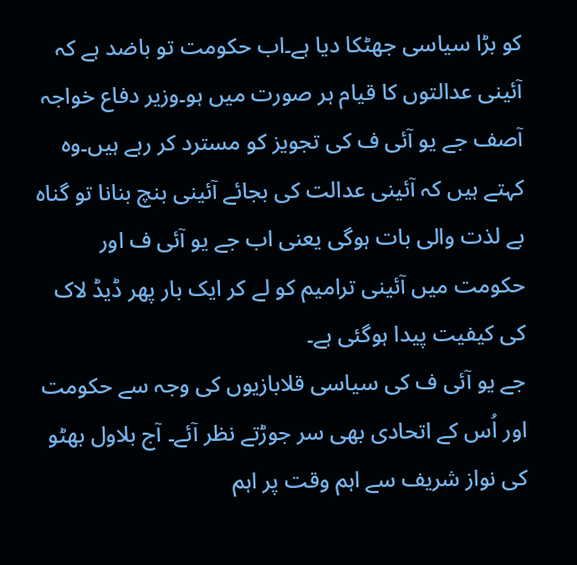کو بڑا سیاسی جھٹکا دیا ہے۔اب حکومت تو باضد ہے کہ آئینی عدالتوں کا قیام ہر صورت میں ہو۔وزیر دفاع خواجہ آصف جے یو آئی ف کی تجویز کو مسترد کر رہے ہیں۔وہ کہتے ہیں کہ آئینی عدالت کی بجائے آئینی بنچ بنانا تو گناہ بے لذت والی بات ہوگی یعنی اب جے یو آئی ف اور حکومت میں آئینی ترامیم کو لے کر ایک بار پھر ڈیڈ لاک کی کیفیت پیدا ہوگئی ہے۔
جے یو آئی ف کی سیاسی قلابازیوں کی وجہ سے حکومت اور اُس کے اتحادی بھی سر جوڑتے نظر آئے۔ آج بلاول بھٹو کی نواز شریف سے اہم وقت پر اہم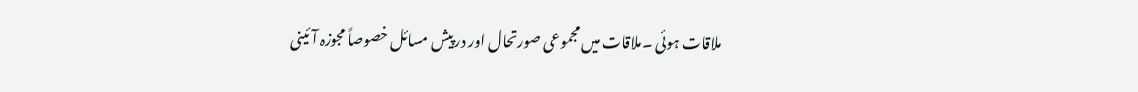ملاقات ہوئی ۔ملاقات میں مجموعی صورتحال اور درپیش مسائل خصوصاً مجوزہ آئینی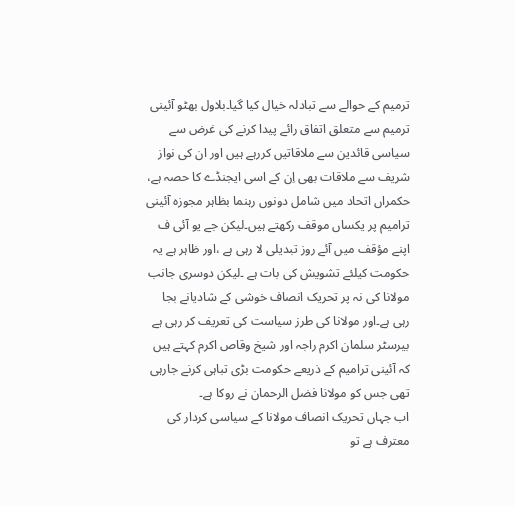ترمیم کے حوالے سے تبادلہ خیال کیا گیا۔بلاول بھٹو آئینی ترمیم سے متعلق اتفاق رائے پیدا کرنے کی غرض سے سیاسی قائدین سے ملاقاتیں کررہے ہیں اور ان کی نواز شریف سے ملاقات بھی اِن کے اسی ایجنڈے کا حصہ ہے، حکمراں اتحاد میں شامل دونوں رہنما بظاہر مجوزہ آئینی ترامیم پر یکساں موقف رکھتے ہیں۔لیکن جے یو آئی ف اپنے مؤقف میں آئے روز تبدیلی لا رہی ہے ،اور ظاہر ہے یہ حکومت کیلئے تشویش کی بات ہے ۔لیکن دوسری جانب مولانا کی نہ پر تحریک انصاف خوشی کے شادیانے بجا رہی ہے۔اور مولانا کی طرز سیاست کی تعریف کر رہی ہے بیرسٹر سلمان اکرم راجہ اور شیخ وقاص اکرم کہتے ہیں کہ آئینی ترامیم کے ذریعے حکومت بڑی تباہی کرنے جارہی تھی جس کو مولانا فضل الرحمان نے روکا ہے۔
اب جہاں تحریک انصاف مولانا کے سیاسی کردار کی معترف ہے تو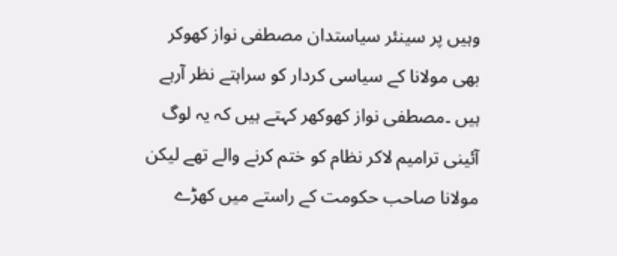وہیں پر سینئر سیاستدان مصطفی نواز کھوکر بھی مولانا کے سیاسی کردار کو سراہتے نظر آرہے ہیں ۔مصطفی نواز کھوکھر کہتے ہیں کہ یہ لوگ آئینی ترامیم لاکر نظام کو ختم کرنے والے تھے لیکن مولانا صاحب حکومت کے راستے میں کھڑے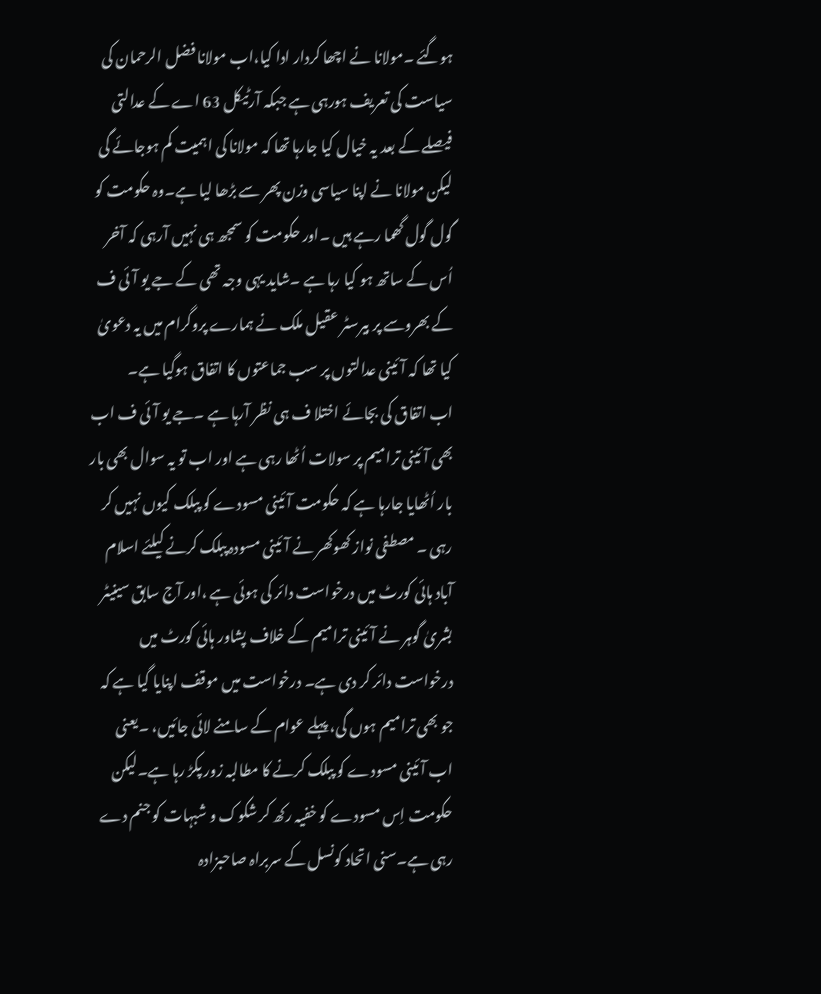ہوگئے ۔مولانا نے اچھا کردار ادا کیا،اب مولانا فضل الرحمان کی سیاست کی تعریف ہورہی ہے جبکہ آرٹیکل 63 اے کے عدالتی فیصلے کے بعد یہ خیال کیا جارہا تھا کہ مولانا کی اہمیت کم ہوجائے گی لیکن مولانا نے اپنا سیاسی وزن پھر سے بڑھا لیا ہے۔وہ حکومت کو گول گول گھما رہے ہیں ۔اور حکومت کو سمجھ ہی نہیں آرہی کہ آخر اُس کے ساتھ ہو کیا رہا ہے ۔شاید یہی وجہ تھی کے جے یو آئی ف کے بھروسے پر بیرسٹر عقیل ملک نے ہمارے پروگرام میں یہ دعویٰ کیا تھا کہ آئینی عدالتوں پر سب جماعتوں کا اتفاق ہوگیا ہے۔
اب اتفاق کی بجائے اختلا ف ہی نظر آرہا ہے ۔جے یو آئی ف اب بھی آئینی ترامیم پر سولات اُٹھا رہی ہے اور اب تو یہ سوال بھی بار بار اُٹھایا جارہا ہے کہ حکومت آئینی مسودے کو پبلک کیوں نہیں کر رہی ۔ مصطفی نواز کھوکھر نے آئینی مسودہ پبلک کرنے کیلئے اسلام آباد ہائی کورٹ میں درخواست دائر کی ہوئی ہے ،اور آج سابق سینیٹر بشریٰ گوہر نے آئینی ترامیم کے خلاف پشاور ہائی کورٹ میں درخواست دائر کر دی ہے۔ درخواست میں موقف اپنایا گیا ہے کہ جو بھی ترامیم ہوں گی، پہلے عوام کے سامنے لائی جائیں، ۔یعنی اب آئینی مسودے کو پبلک کرنے کا مطالبہ زور پکڑ رہا ہے۔لیکن حکومت اِس مسودے کو خفیہ رکھ کر شکوک و شبہات کو جنم دے رہی ہے۔سنی اتحاد کونسل کے سربراہ صاحبزادہ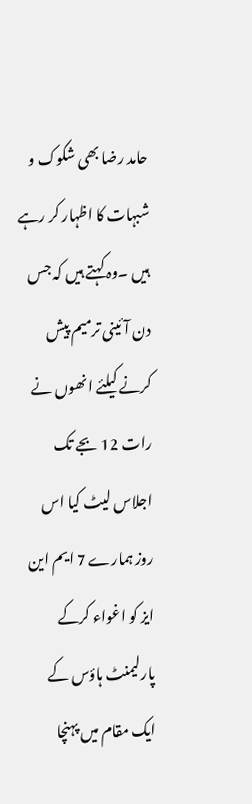حامد رضا بھی شکوک و شبہات کا اظہار کر رہے ہیں ۔وہ کہتے ہیں کہ جس دن آئینی ترمیم پیش کرنے کیلئے انھوں نے رات 12 بجے تک اجلاس لیٹ کیا اس روز ہمارے 7 ایم این ایز کو اغواء کرکے پارلیمنٹ ہاؤس کے ایک مقام میں پہنچا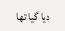دیا گیا تھا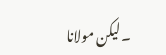۔لیکن مولانا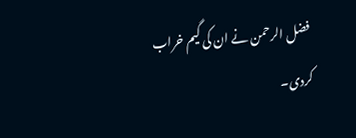فضل الرحمن نے ان کی گیم خراب کردی۔